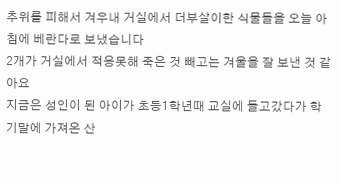추위를 피해서 겨우내 거실에서 더부살이한 식물들을 오늘 아침에 베란다로 보냈습니다
2개가 거실에서 적응못해 죽은 것 빼고는 겨울을 잘 보낸 것 같아요
지금은 성인이 된 아이가 초등1학년때 교실에 들고갔다가 학기말에 가져온 산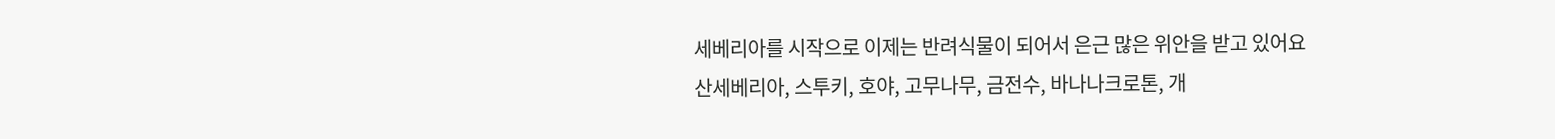세베리아를 시작으로 이제는 반려식물이 되어서 은근 많은 위안을 받고 있어요
산세베리아, 스투키, 호야, 고무나무, 금전수, 바나나크로톤, 개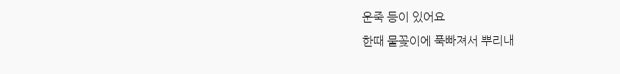운죽 등이 있어요
한때 물꽂이에 푹빠져서 뿌리내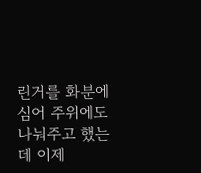린거를 화분에 심어 주위에도 나눠주고 했는데 이제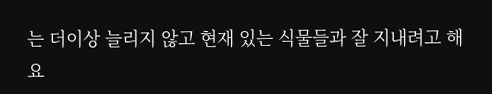는 더이상 늘리지 않고 현재 있는 식물들과 잘 지내려고 해요